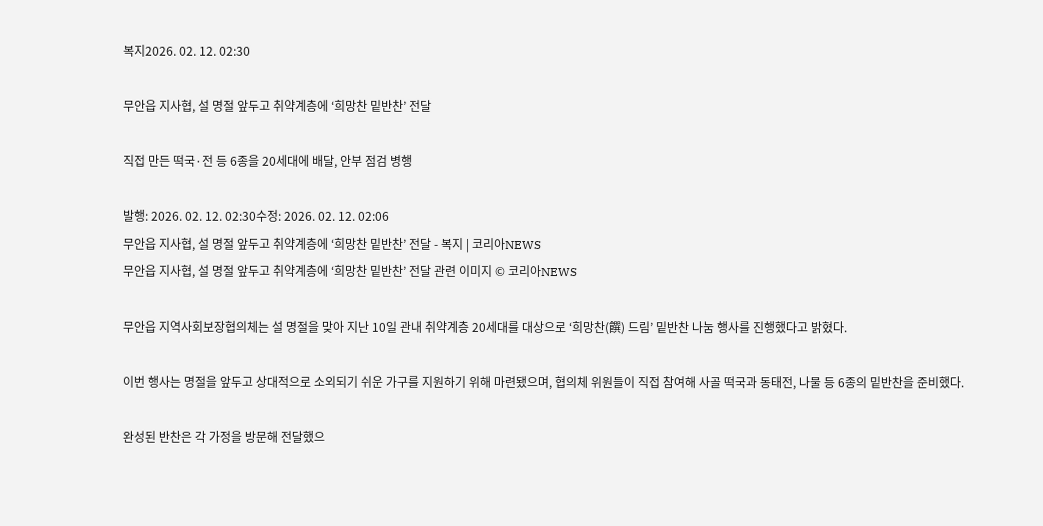복지2026. 02. 12. 02:30

무안읍 지사협, 설 명절 앞두고 취약계층에 ‘희망찬 밑반찬’ 전달

직접 만든 떡국·전 등 6종을 20세대에 배달, 안부 점검 병행

발행: 2026. 02. 12. 02:30수정: 2026. 02. 12. 02:06
무안읍 지사협, 설 명절 앞두고 취약계층에 ‘희망찬 밑반찬’ 전달 - 복지 | 코리아NEWS
무안읍 지사협, 설 명절 앞두고 취약계층에 ‘희망찬 밑반찬’ 전달 관련 이미지 © 코리아NEWS

무안읍 지역사회보장협의체는 설 명절을 맞아 지난 10일 관내 취약계층 20세대를 대상으로 ‘희망찬(饌) 드림’ 밑반찬 나눔 행사를 진행했다고 밝혔다.

이번 행사는 명절을 앞두고 상대적으로 소외되기 쉬운 가구를 지원하기 위해 마련됐으며, 협의체 위원들이 직접 참여해 사골 떡국과 동태전, 나물 등 6종의 밑반찬을 준비했다.

완성된 반찬은 각 가정을 방문해 전달했으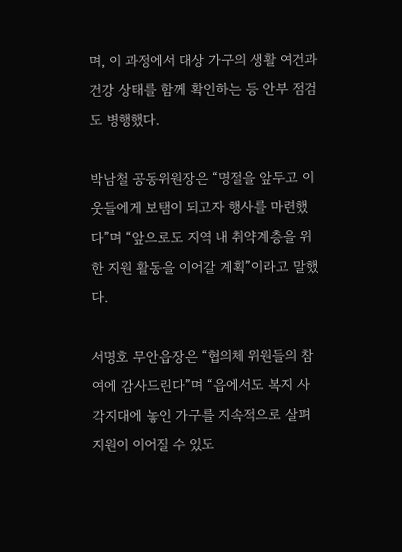며, 이 과정에서 대상 가구의 생활 여건과 건강 상태를 함께 확인하는 등 안부 점검도 병행했다.

박남철 공동위원장은 “명절을 앞두고 이웃들에게 보탬이 되고자 행사를 마련했다”며 “앞으로도 지역 내 취약계층을 위한 지원 활동을 이어갈 계획”이라고 말했다.

서명호 무안읍장은 “협의체 위원들의 참여에 감사드린다”며 “읍에서도 복지 사각지대에 놓인 가구를 지속적으로 살펴 지원이 이어질 수 있도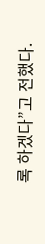록 하겠다”고 전했다.